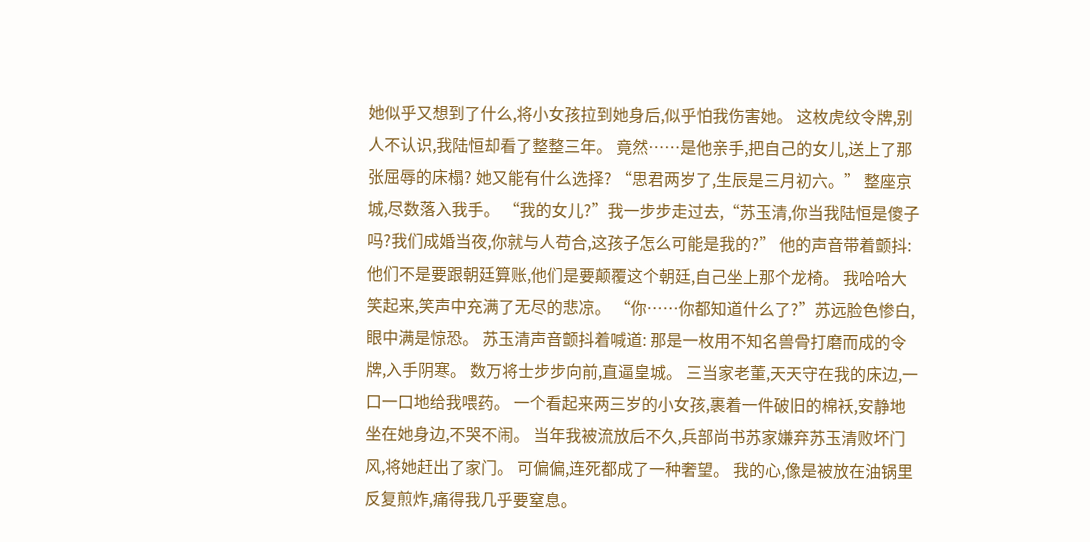她似乎又想到了什么,将小女孩拉到她身后,似乎怕我伤害她。 这枚虎纹令牌,别人不认识,我陆恒却看了整整三年。 竟然……是他亲手,把自己的女儿,送上了那张屈辱的床榻? 她又能有什么选择? “思君两岁了,生辰是三月初六。” 整座京城,尽数落入我手。 “我的女儿?”我一步步走过去,“苏玉清,你当我陆恒是傻子吗?我们成婚当夜,你就与人苟合,这孩子怎么可能是我的?” 他的声音带着颤抖: 他们不是要跟朝廷算账,他们是要颠覆这个朝廷,自己坐上那个龙椅。 我哈哈大笑起来,笑声中充满了无尽的悲凉。 “你……你都知道什么了?”苏远脸色惨白,眼中满是惊恐。 苏玉清声音颤抖着喊道: 那是一枚用不知名兽骨打磨而成的令牌,入手阴寒。 数万将士步步向前,直逼皇城。 三当家老董,天天守在我的床边,一口一口地给我喂药。 一个看起来两三岁的小女孩,裹着一件破旧的棉袄,安静地坐在她身边,不哭不闹。 当年我被流放后不久,兵部尚书苏家嫌弃苏玉清败坏门风,将她赶出了家门。 可偏偏,连死都成了一种奢望。 我的心,像是被放在油锅里反复煎炸,痛得我几乎要窒息。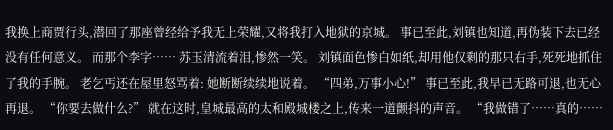我换上商贾行头,潜回了那座曾经给予我无上荣耀,又将我打入地狱的京城。 事已至此,刘镇也知道,再伪装下去已经没有任何意义。 而那个李字…… 苏玉清流着泪,惨然一笑。 刘镇面色惨白如纸,却用他仅剩的那只右手,死死地抓住了我的手腕。 老乞丐还在屋里怒骂着: 她断断续续地说着。 “四弟,万事小心!” 事已至此,我早已无路可退,也无心再退。 “你要去做什么?” 就在这时,皇城最高的太和殿城楼之上,传来一道颤抖的声音。 “我做错了……真的……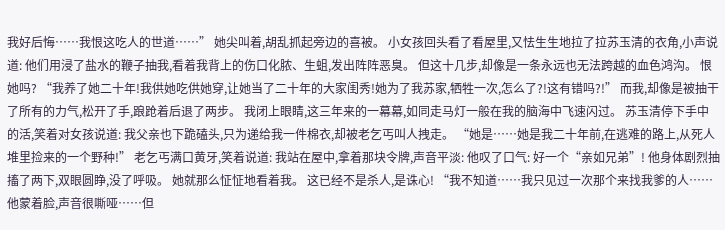我好后悔……我恨这吃人的世道……” 她尖叫着,胡乱抓起旁边的喜被。 小女孩回头看了看屋里,又怯生生地拉了拉苏玉清的衣角,小声说道: 他们用浸了盐水的鞭子抽我,看着我背上的伤口化脓、生蛆,发出阵阵恶臭。 但这十几步,却像是一条永远也无法跨越的血色鸿沟。 恨她吗? “我养了她二十年!我供她吃供她穿,让她当了二十年的大家闺秀!她为了我苏家,牺牲一次,怎么了?!这有错吗?!” 而我,却像是被抽干了所有的力气,松开了手,踉跄着后退了两步。 我闭上眼睛,这三年来的一幕幕,如同走马灯一般在我的脑海中飞速闪过。 苏玉清停下手中的活,笑着对女孩说道: 我父亲也下跪磕头,只为递给我一件棉衣,却被老乞丐叫人拽走。 “她是……她是我二十年前,在逃难的路上,从死人堆里捡来的一个野种!” 老乞丐满口黄牙,笑着说道: 我站在屋中,拿着那块令牌,声音平淡: 他叹了口气: 好一个“亲如兄弟”! 他身体剧烈抽搐了两下,双眼圆睁,没了呼吸。 她就那么怔怔地看着我。 这已经不是杀人,是诛心! “我不知道……我只见过一次那个来找我爹的人……他蒙着脸,声音很嘶哑……但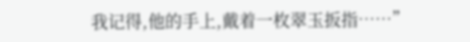我记得,他的手上,戴着一枚翠玉扳指……”